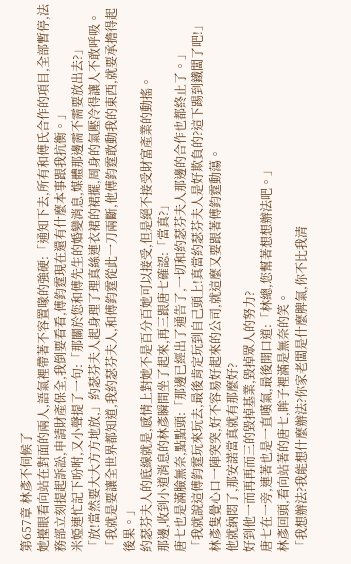第657章 林彥不伺候了
她擡眼看向站在對面的兩人,語氣裡帶著不容置喙的強硬:「通知下去,所有和傅氏合作的項目,全部暫停,法務部立刻提起訴訟,申請財產保全,我倒要看看,傅鈞霆現在還有什麼本事跟我抗衡。」
米婭連忙記下吩咐,又小聲提了一句:「那關於您和傅先生的婚變消息,媒體那邊需不需要放出去?」
「放!當然要大大方方地放,」約瑟芬夫人起身理了理真絲連衣裙的裙擺,周身的氣壓冷得讓人不敢呼吸。
「我就是要讓全世界都知道,我約瑟芬夫人,和傅鈞霆從此一刀兩斷,他傅鈞霆敢動我的東西,就要承擔得起後果。」
約瑟芬夫人的底線就是,感情上對她不是百分百她可以接受,但是絕不接受財富產業的動搖。
那邊,收到小道消息的林彥瞬間坐了起來,再三跟唐七確認:「當真?」
唐七也是滿臉無奈,點點頭:「那邊已經出了通告了,一切和約瑟芬夫人那邊的合作也都終止了。」
「我就說這傅鈞霆玩來玩去,最後肯定玩到自己頭上!真當約瑟芬夫人是好欺負的?這下踢到鐵闆了吧!」
林彥隻覺心口一陣突突,好不容易好起來的公司,就這麼又要跟著傅鈞霆動蕩。
他就納悶了,那安諾當真就有那麼好?
好到他一而再再而三的毀掉基業,毀掉眾人的努力?
唐七在一旁,連著也是一直嘆氣,最後開口道:「林總,您幫著想想辦法吧。」
林彥回頭,看向站著的唐七,眸子裡滿是無奈的笑。
「我想辦法?我能想什麼辦法?你家老闆是什麼脾氣,你不比我清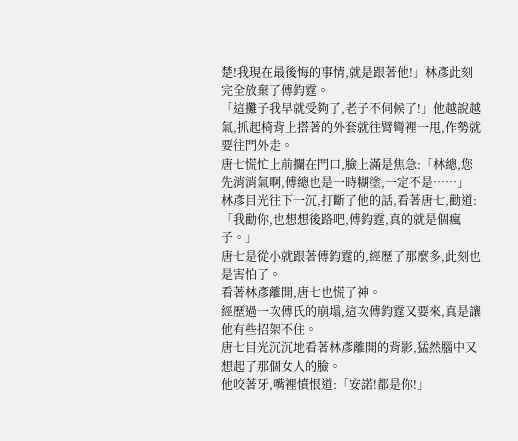楚!我現在最後悔的事情,就是跟著他!」林彥此刻完全放棄了傅鈞霆。
「這攤子我早就受夠了,老子不伺候了!」他越說越氣,抓起椅背上搭著的外套就往臂彎裡一甩,作勢就要往門外走。
唐七慌忙上前攔在門口,臉上滿是焦急:「林總,您先消消氣啊,傅總也是一時糊塗,一定不是……」
林彥目光往下一沉,打斷了他的話,看著唐七,勸道:「我勸你,也想想後路吧,傅鈞霆,真的就是個瘋子。」
唐七是從小就跟著傅鈞霆的,經歷了那麼多,此刻也是害怕了。
看著林彥離開,唐七也慌了神。
經歷過一次傅氏的崩塌,這次傅鈞霆又要來,真是讓他有些招架不住。
唐七目光沉沉地看著林彥離開的背影,猛然腦中又想起了那個女人的臉。
他咬著牙,嘴裡憤恨道:「安諾!都是你!」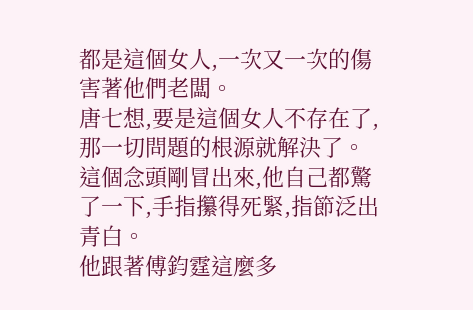都是這個女人,一次又一次的傷害著他們老闆。
唐七想,要是這個女人不存在了,那一切問題的根源就解決了。
這個念頭剛冒出來,他自己都驚了一下,手指攥得死緊,指節泛出青白。
他跟著傅鈞霆這麼多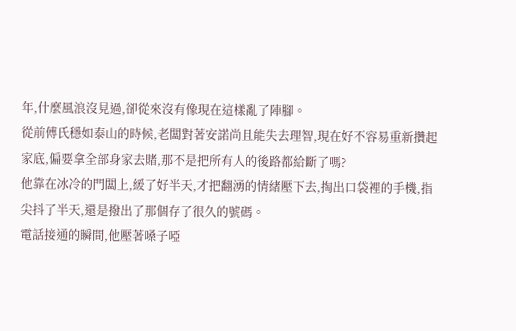年,什麼風浪沒見過,卻從來沒有像現在這樣亂了陣腳。
從前傅氏穩如泰山的時候,老闆對著安諾尚且能失去理智,現在好不容易重新攢起家底,偏要拿全部身家去賭,那不是把所有人的後路都給斷了嗎?
他靠在冰冷的門闆上,緩了好半天,才把翻湧的情緒壓下去,掏出口袋裡的手機,指尖抖了半天,還是撥出了那個存了很久的號碼。
電話接通的瞬間,他壓著嗓子啞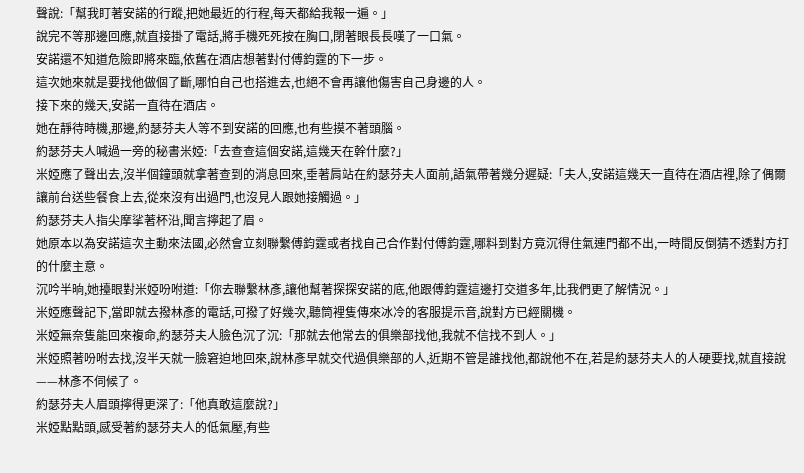聲說:「幫我盯著安諾的行蹤,把她最近的行程,每天都給我報一遍。」
說完不等那邊回應,就直接掛了電話,將手機死死按在胸口,閉著眼長長嘆了一口氣。
安諾還不知道危險即將來臨,依舊在酒店想著對付傅鈞霆的下一步。
這次她來就是要找他做個了斷,哪怕自己也搭進去,也絕不會再讓他傷害自己身邊的人。
接下來的幾天,安諾一直待在酒店。
她在靜待時機,那邊,約瑟芬夫人等不到安諾的回應,也有些摸不著頭腦。
約瑟芬夫人喊過一旁的秘書米婭:「去查查這個安諾,這幾天在幹什麼?」
米婭應了聲出去,沒半個鐘頭就拿著查到的消息回來,垂著肩站在約瑟芬夫人面前,語氣帶著幾分遲疑:「夫人,安諾這幾天一直待在酒店裡,除了偶爾讓前台送些餐食上去,從來沒有出過門,也沒見人跟她接觸過。」
約瑟芬夫人指尖摩挲著杯沿,聞言擰起了眉。
她原本以為安諾這次主動來法國,必然會立刻聯繫傅鈞霆或者找自己合作對付傅鈞霆,哪料到對方竟沉得住氣連門都不出,一時間反倒猜不透對方打的什麼主意。
沉吟半晌,她擡眼對米婭吩咐道:「你去聯繫林彥,讓他幫著探探安諾的底,他跟傅鈞霆這邊打交道多年,比我們更了解情況。」
米婭應聲記下,當即就去撥林彥的電話,可撥了好幾次,聽筒裡隻傳來冰冷的客服提示音,說對方已經關機。
米婭無奈隻能回來複命,約瑟芬夫人臉色沉了沉:「那就去他常去的俱樂部找他,我就不信找不到人。」
米婭照著吩咐去找,沒半天就一臉窘迫地回來,說林彥早就交代過俱樂部的人,近期不管是誰找他,都說他不在,若是約瑟芬夫人的人硬要找,就直接說——林彥不伺候了。
約瑟芬夫人眉頭擰得更深了:「他真敢這麼說?」
米婭點點頭,感受著約瑟芬夫人的低氣壓,有些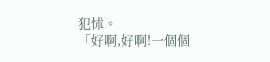犯怵。
「好啊,好啊!一個個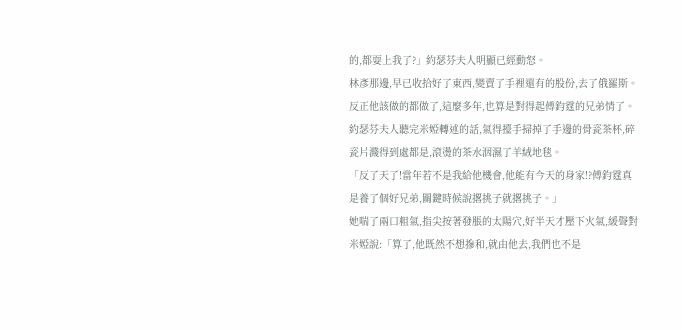的,都耍上我了?」約瑟芬夫人明顯已經動怒。
林彥那邊,早已收拾好了東西,變賣了手裡還有的股份,去了俄羅斯。
反正他該做的都做了,這麼多年,也算是對得起傅鈞霆的兄弟情了。
約瑟芬夫人聽完米婭轉述的話,氣得擡手掃掉了手邊的骨瓷茶杯,碎瓷片濺得到處都是,滾燙的茶水洇濕了羊絨地毯。
「反了天了!當年若不是我給他機會,他能有今天的身家!?傅鈞霆真是養了個好兄弟,關鍵時候說撂挑子就撂挑子。」
她喘了兩口粗氣,指尖按著發脹的太陽穴,好半天才壓下火氣,緩聲對米婭說:「算了,他既然不想摻和,就由他去,我們也不是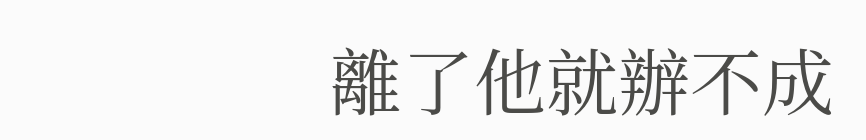離了他就辦不成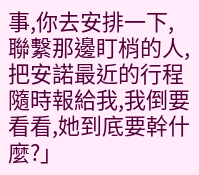事,你去安排一下,聯繫那邊盯梢的人,把安諾最近的行程隨時報給我,我倒要看看,她到底要幹什麼?」